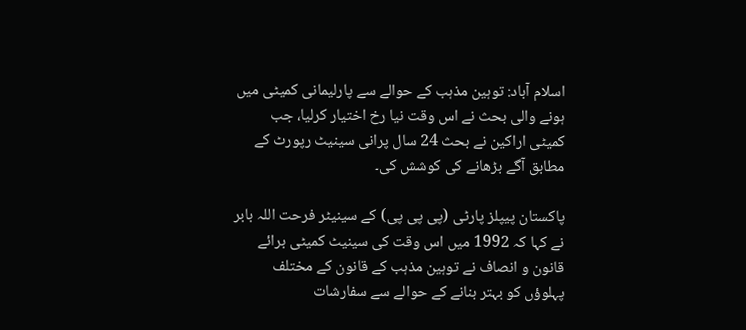اسلام آباد: توہین مذہب کے حوالے سے پارلیمانی کمیٹی میں ہونے والی بحث نے اس وقت نیا رخ اختیار کرلیا، جب کمیٹی اراکین نے بحث 24 سال پرانی سینیٹ رپورٹ کے مطابق آگے بڑھانے کی کوشش کی۔

پاکستان پیپلز پارٹی (پی پی پی) کے سینیٹر فرحت اللہ بابر نے کہا کہ 1992 میں اس وقت کی سینیٹ کمیٹی برائے قانون و انصاف نے توہین مذہب کے قانون کے مختلف پہلوؤں کو بہتر بنانے کے حوالے سے سفارشات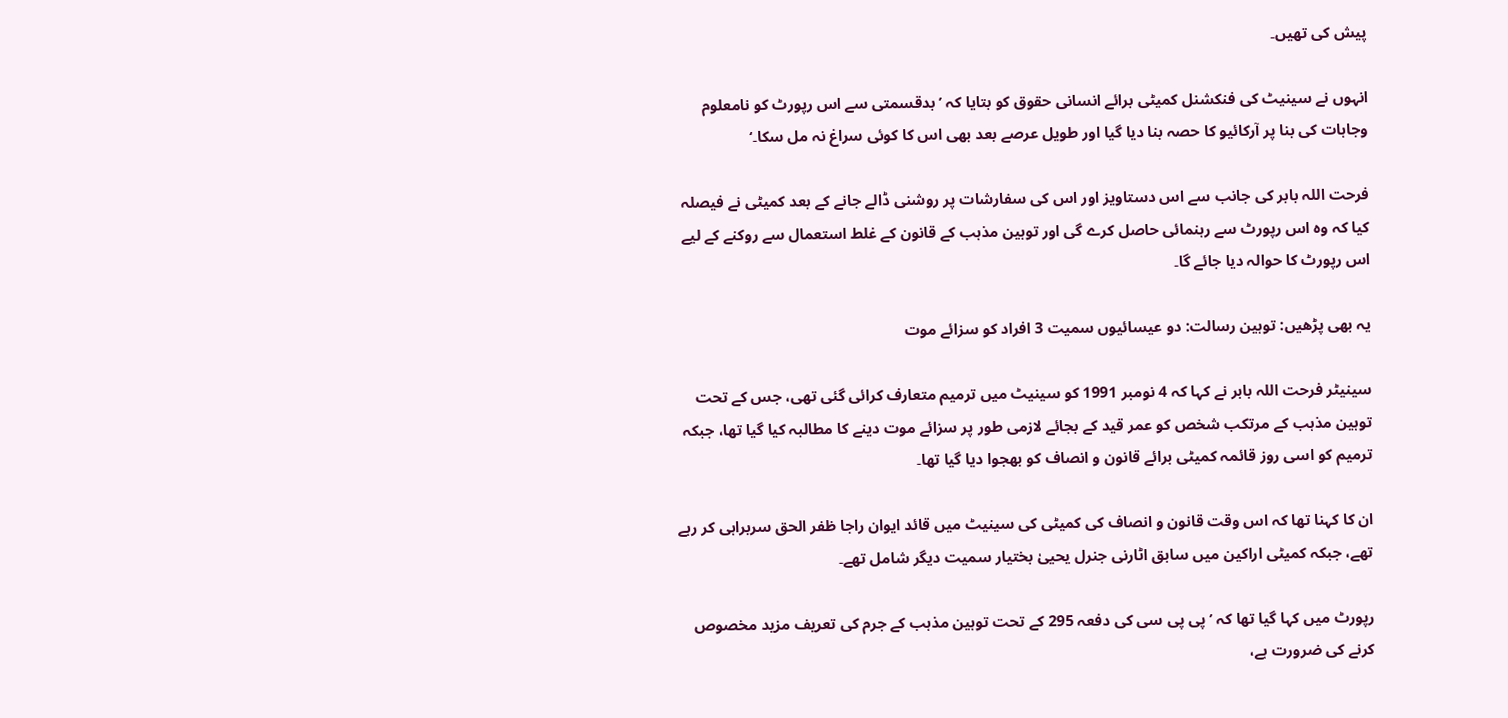پیش کی تھیں۔

انہوں نے سینیٹ کی فنکشنل کمیٹی برائے انسانی حقوق کو بتایا کہ ’بدقسمتی سے اس رپورٹ کو نامعلوم وجاہات کی بنا پر آرکائیو کا حصہ بنا دیا گیا اور طویل عرصے بعد بھی اس کا کوئی سراغ نہ مل سکا۔‘

فرحت اللہ بابر کی جانب سے اس دستاویز اور اس کی سفارشات پر روشنی ڈالے جانے کے بعد کمیٹی نے فیصلہ کیا کہ وہ اس رپورٹ سے رہنمائی حاصل کرے گی اور توہین مذہب کے قانون کے غلط استعمال سے روکنے کے لیے اس رپورٹ کا حوالہ دیا جائے گا۔

یہ بھی پڑھیں: توہین رسالت: دو عیسائیوں سمیت 3 افراد کو سزائے موت

سینیٹر فرحت اللہ بابر نے کہا کہ 4 نومبر 1991 کو سینیٹ میں ترمیم متعارف کرائی گئی تھی، جس کے تحت توہین مذہب کے مرتکب شخص کو عمر قید کے بجائے لازمی طور پر سزائے موت دینے کا مطالبہ کیا گیا تھا، جبکہ ترمیم کو اسی روز قائمہ کمیٹی برائے قانون و انصاف کو بھجوا دیا گیا تھا۔

ان کا کہنا تھا کہ اس وقت قانون و انصاف کی کمیٹی کی سینیٹ میں قائد ایوان راجا ظفر الحق سربراہی کر رہے تھے، جبکہ کمیٹی اراکین میں سابق اٹارنی جنرل یحییٰ بختیار سمیت دیگر شامل تھے۔

رپورٹ میں کہا گیا تھا کہ ’پی پی سی کی دفعہ 295 کے تحت توہین مذہب کے جرم کی تعریف مزید مخصوص کرنے کی ضرورت ہے،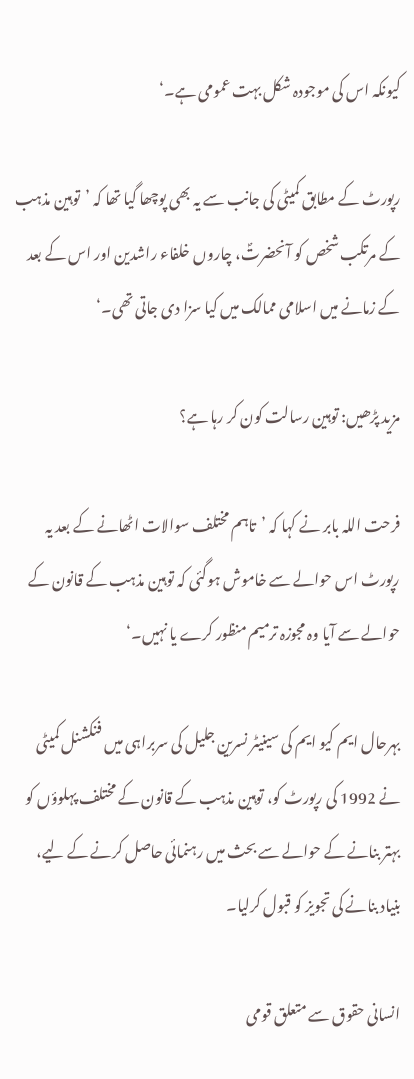کیونکہ اس کی موجودہ شکل بہت عمومی ہے۔‘

رپورٹ کے مطابق کمیٹی کی جانب سے یہ بھی پوچھا گیا تھا کہ ’توہین مذہب کے مرتکب شخص کو آنحضرتؐ، چاروں خلفاء راشدین اور اس کے بعد کے زمانے میں اسلامی ممالک میں کیا سزا دی جاتی تھی۔‘

مزید پڑھیں: توہین رسالت کون کر رہا ہے؟

فرحت اللہ بابر نے کہا کہ ’تاہم مختلف سوالات اٹھانے کے بعد یہ رپورٹ اس حوالے سے خاموش ہوگئی کہ توہین مذہب کے قانون کے حوالے سے آیا وہ مجوزہ ترمیم منظور کرے یا نہیں۔‘

بہرحال ایم کیو ایم کی سینیٹر نسرین جلیل کی سربراہی میں فنکشنل کمیٹی نے 1992 کی رپورٹ کو، توہین مذہب کے قانون کے مختلف پہلوؤں کو بہتر بنانے کے حوالے سے بحث میں رہنمائی حاصل کرنے کے لیے، بنیاد بنانے کی تجویز کو قبول کرلیا۔

انسانی حقوق سے متعلق قومی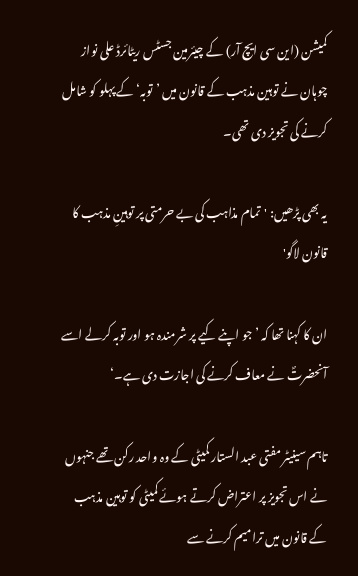کمیشن (این سی ایچ آر) کے چیئرمین جسٹس ریٹائرڈ علی نواز چوہان نے توہین مذہب کے قانون میں ’توبہ‘ کے پہلو کو شامل کرنے کی تجویز دی تھی۔

یہ بھی پڑھیں: 'تمام مذاہب کی بے حرمتی پر توہینِ مذہب کا قانون لاگو'

ان کا کہنا تھا کہ ’جو اپنے کیے پر شرمندہ ہو اور توبہ کرلے اسے آنحضرتؐ نے معاف کرنے کی اجازت دی ہے۔‘

تاہم سینیٹر مفتی عبد الستار کمیٹی کے وہ واحد رکن تھے جنہوں نے اس تجویز پر اعتراض کرتے ہوئے کمیٹی کو توہین مذہب کے قانون میں ترامیم کرنے سے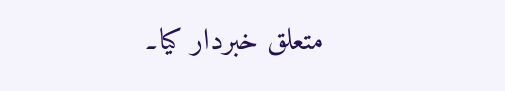متعلق خبردار کیا۔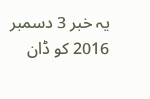یہ خبر 3 دسمبر 2016 کو ڈان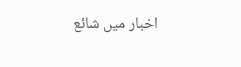اخبار میں شائع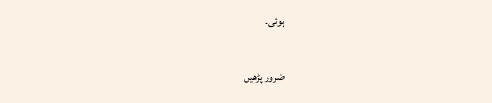ہوئی۔

ضرور پڑھیں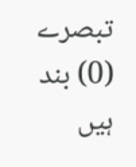تبصرے (0) بند ہیں